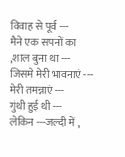विवाह से पूर्व ---
मैने एक सपनों का ,शाल बुना था ---
जिसमे मेरी भावनाएं ---
मेरी तमन्नाएं ---
गुंथी हुई थी ---
लेकिन ---जल्दी में ,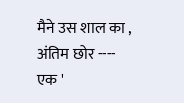मैने उस शाल का ,
अंतिम छोर ----
एक '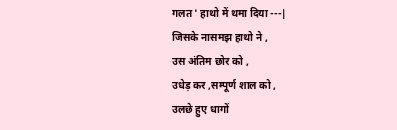गलत ' हाथो में थमा दिया ---|
जिसके नासमझ हाथो ने ,
उस अंतिम छोर को ,
उधेड़ कर ,सम्पूर्ण शाल को ,
उलछे हुए धागों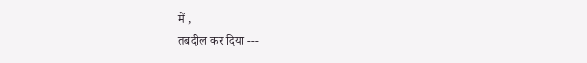में ,
तबदील कर दिया ---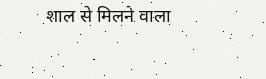शाल से मिलने वाला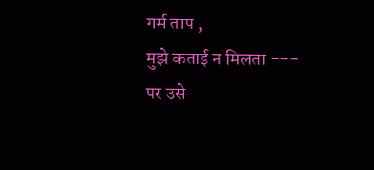गर्म ताप ,
मुझे कताई न मिलता ---
पर उसे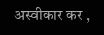अस्वीकार कर ,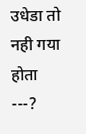उधेडा तो नही गया होता ---?